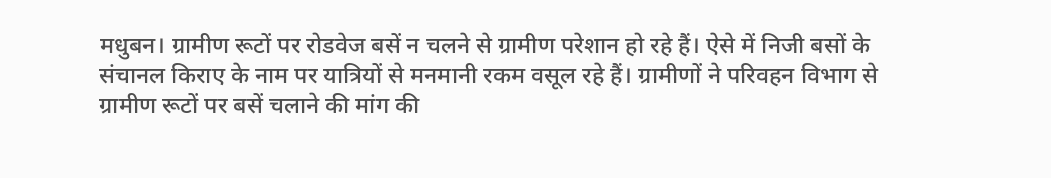मधुबन। ग्रामीण रूटों पर रोडवेज बसें न चलने से ग्रामीण परेशान हो रहे हैं। ऐसे में निजी बसों के संचानल किराए के नाम पर यात्रियों से मनमानी रकम वसूल रहे हैं। ग्रामीणों ने परिवहन विभाग से ग्रामीण रूटों पर बसें चलाने की मांग की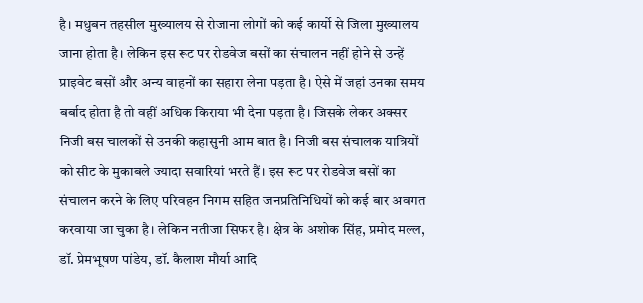है। मधुबन तहसील मुख्यालय से रोजाना लोगों को कई कार्यो से जिला मुख्यालय जाना होता है। लेकिन इस रूट पर रोडवेज बसों का संचालन नहीं होने से उन्हें प्राइवेट बसों और अन्य वाहनों का सहारा लेना पड़ता है। ऐसे में जहां उनका समय बर्बाद होता है तो वहीं अधिक किराया भी देना पड़ता है। जिसके लेकर अक्सर निजी बस चालकों से उनकी कहासुनी आम बात है। निजी बस संचालक यात्रियों को सीट के मुकाबले ज्यादा सवारियां भरते हैं। इस रूट पर रोडवेज बसों का संचालन करने के लिए परिवहन निगम सहित जनप्रतिनिधियों को कई बार अवगत करवाया जा चुका है। लेकिन नतीजा सिफर है। क्षेत्र के अशोक सिंह, प्रमोद मल्ल, डॉ. प्रेमभूषण पांडेय, डॉ. कैलाश मौर्या आदि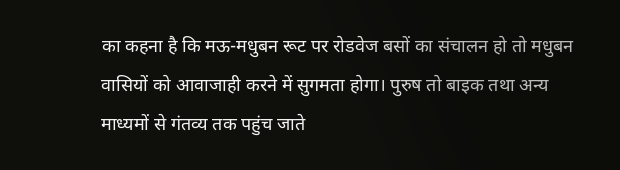का कहना है कि मऊ-मधुबन रूट पर रोडवेज बसों का संचालन हो तो मधुबन वासियों को आवाजाही करने में सुगमता होगा। पुरुष तो बाइक तथा अन्य माध्यमों से गंतव्य तक पहुंच जाते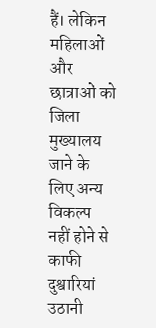हैं। लेकिन महिलाओं और छात्राओं को जिला मुख्यालय जाने के लिए अन्य विकल्प नहीं होने से काफी दुश्वारियां उठानी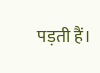पड़ती हैं।